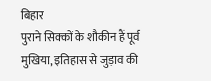बिहार
पुराने सिक्कों के शौकीन हैं पूर्व मुखिया, इतिहास से जुड़ाव की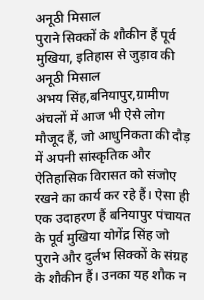अनूठी मिसाल
पुराने सिक्कों के शौकीन हैं पूर्व मुखिया, इतिहास से जुड़ाव की अनूठी मिसाल
अभय सिंह,बनियापुर,ग्रामीण अंचलों में आज भी ऐसे लोग मौजूद हैं, जो आधुनिकता की दौड़ में अपनी सांस्कृतिक और ऐतिहासिक विरासत को संजोए रखने का कार्य कर रहे हैं। ऐसा ही एक उदाहरण हैं बनियापुर पंचायत के पूर्व मुखिया योगेंद्र सिंह जो पुराने और दुर्लभ सिक्कों के संग्रह के शौकीन हैं। उनका यह शौक न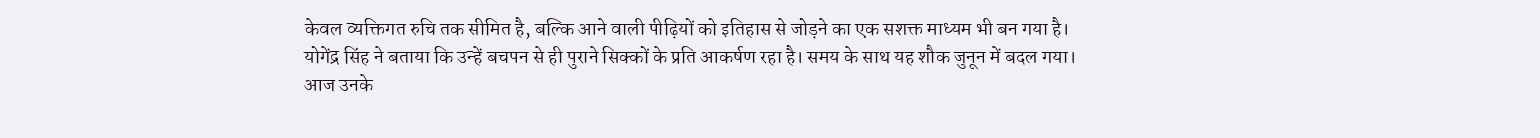केवल व्यक्तिगत रुचि तक सीमित है, बल्कि आने वाली पीढ़ियों को इतिहास से जोड़ने का एक सशक्त माध्यम भी बन गया है।
योगेंद्र सिंह ने बताया कि उन्हें बचपन से ही पुराने सिक्कों के प्रति आकर्षण रहा है। समय के साथ यह शौक जुनून में बदल गया। आज उनके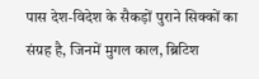पास देश-विदेश के सैकड़ों पुराने सिक्कों का संग्रह है, जिनमें मुगल काल, ब्रिटिश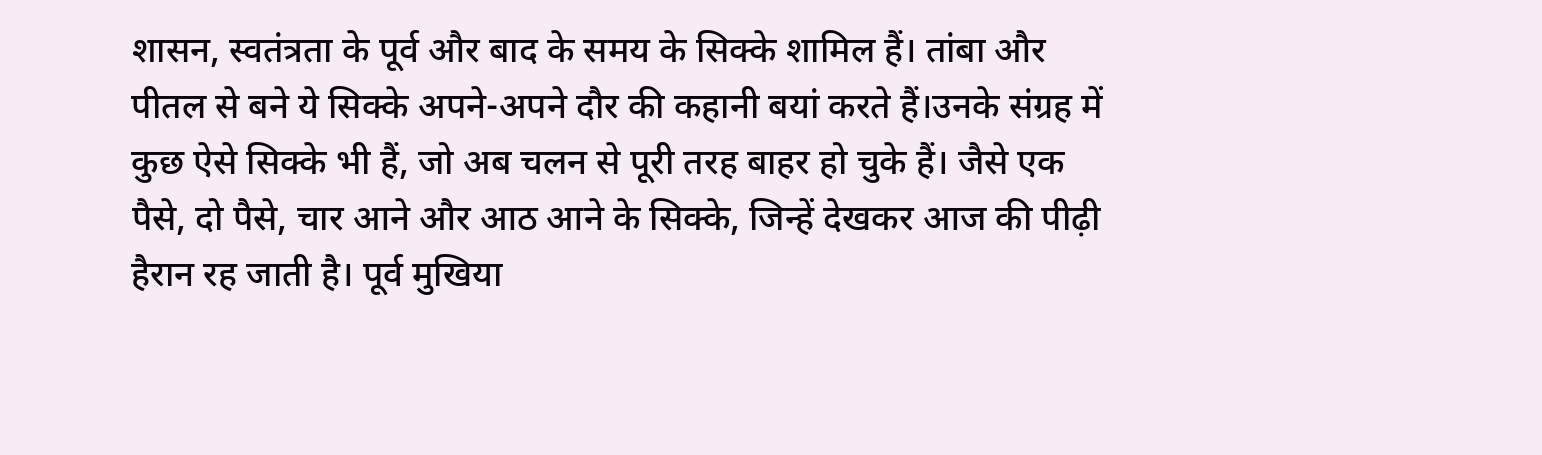शासन, स्वतंत्रता के पूर्व और बाद के समय के सिक्के शामिल हैं। तांबा और पीतल से बने ये सिक्के अपने-अपने दौर की कहानी बयां करते हैं।उनके संग्रह में कुछ ऐसे सिक्के भी हैं, जो अब चलन से पूरी तरह बाहर हो चुके हैं। जैसे एक पैसे, दो पैसे, चार आने और आठ आने के सिक्के, जिन्हें देखकर आज की पीढ़ी हैरान रह जाती है। पूर्व मुखिया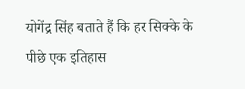योगेंद्र सिंह बताते हैं कि हर सिक्के के पीछे एक इतिहास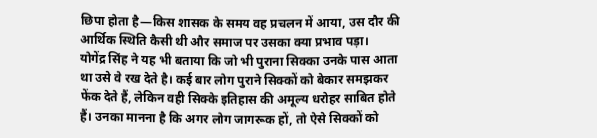छिपा होता है—किस शासक के समय वह प्रचलन में आया, उस दौर की आर्थिक स्थिति कैसी थी और समाज पर उसका क्या प्रभाव पड़ा।
योगेंद्र सिंह ने यह भी बताया कि जो भी पुराना सिक्का उनके पास आता था उसे वे रख देते है। कई बार लोग पुराने सिक्कों को बेकार समझकर फेंक देते हैं, लेकिन वही सिक्के इतिहास की अमूल्य धरोहर साबित होते हैं। उनका मानना है कि अगर लोग जागरूक हों, तो ऐसे सिक्कों को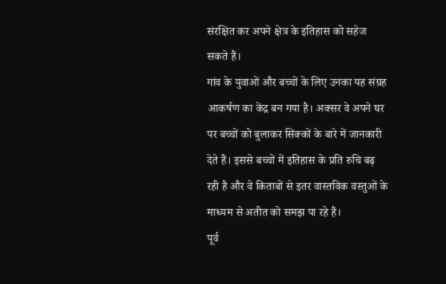संरक्षित कर अपने क्षेत्र के इतिहास को सहेज सकते हैं।
गांव के युवाओं और बच्चों के लिए उनका यह संग्रह आकर्षण का केंद्र बन गया है। अक्सर वे अपने घर पर बच्चों को बुलाकर सिक्कों के बारे में जानकारी देते हैं। इससे बच्चों में इतिहास के प्रति रुचि बढ़ रही है और वे किताबों से इतर वास्तविक वस्तुओं के माध्यम से अतीत को समझ पा रहे हैं।
पूर्व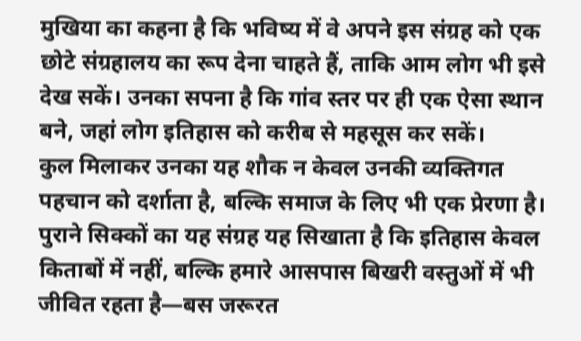मुखिया का कहना है कि भविष्य में वे अपने इस संग्रह को एक छोटे संग्रहालय का रूप देना चाहते हैं, ताकि आम लोग भी इसे देख सकें। उनका सपना है कि गांव स्तर पर ही एक ऐसा स्थान बने, जहां लोग इतिहास को करीब से महसूस कर सकें।
कुल मिलाकर उनका यह शौक न केवल उनकी व्यक्तिगत पहचान को दर्शाता है, बल्कि समाज के लिए भी एक प्रेरणा है। पुराने सिक्कों का यह संग्रह यह सिखाता है कि इतिहास केवल किताबों में नहीं, बल्कि हमारे आसपास बिखरी वस्तुओं में भी जीवित रहता है—बस जरूरत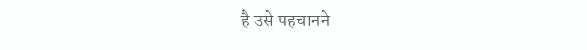है उसे पहचानने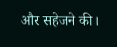और सहेजने की।